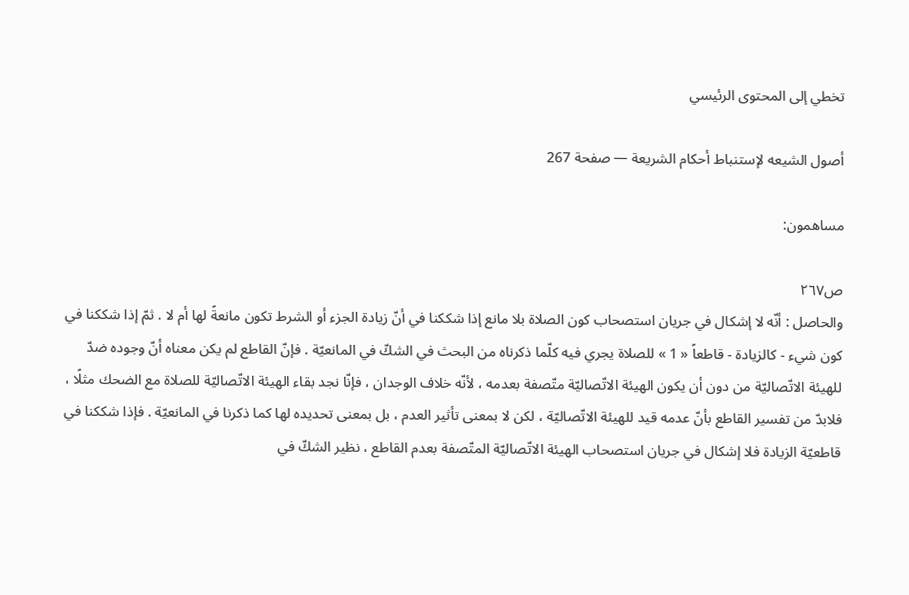تخطي إلى المحتوى الرئيسي

أصول الشيعه لإستنباط أحكام الشريعة — صفحة 267

مساهمون:

ص٢٦٧
والحاصل : أنّه لا إشكال في جريان استصحاب كون الصلاة بلا مانع إذا شككنا في أنّ زيادة الجزء أو الشرط تكون مانعةً لها أم لا . ثمّ إذا شككنا في كون شيء - كالزيادة - قاطعاً « 1 » للصلاة يجري فيه كلّما ذكرناه من البحث في الشكّ في المانعيّة . فإنّ القاطع لم يكن معناه أنّ وجوده ضدّ للهيئة الاتّصاليّة من دون أن يكون الهيئة الاتّصاليّة متّصفة بعدمه ، لأنّه خلاف الوجدان ، فإنّا نجد بقاء الهيئة الاتّصاليّة للصلاة مع الضحك مثلًا ، فلابدّ من تفسير القاطع بأنّ عدمه قيد للهيئة الاتّصاليّة ، لكن لا بمعنى تأثير العدم ، بل بمعنى تحديده لها كما ذكرنا في المانعيّة . فإذا شككنا في قاطعيّة الزيادة فلا إشكال في جريان استصحاب الهيئة الاتّصاليّة المتّصفة بعدم القاطع ، نظير الشكّ في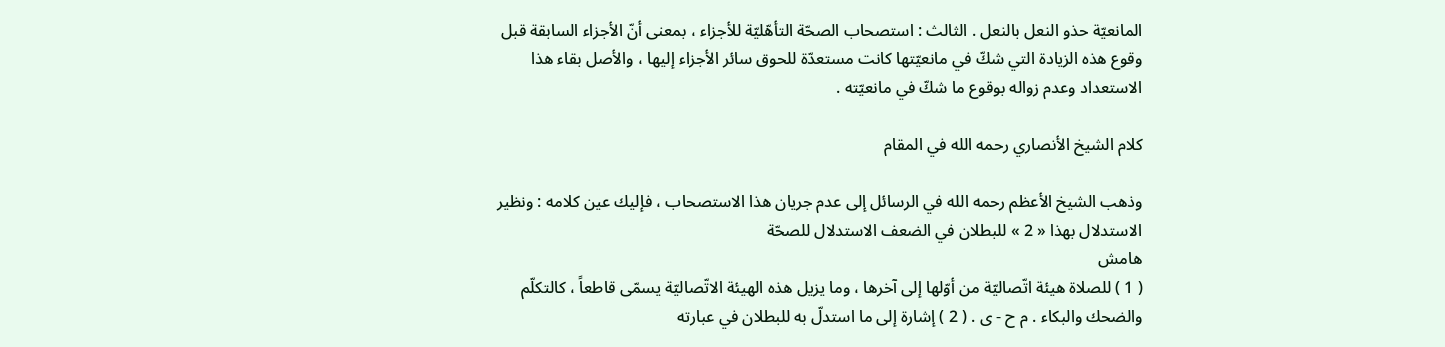المانعيّة حذو النعل بالنعل . الثالث : استصحاب الصحّة التأهّليّة للأجزاء ، بمعنى أنّ الأجزاء السابقة قبل وقوع هذه الزيادة التي شكّ في مانعيّتها كانت مستعدّة للحوق سائر الأجزاء إليها ، والأصل بقاء هذا الاستعداد وعدم زواله بوقوع ما شكّ في مانعيّته .

كلام الشيخ الأنصاري رحمه الله في المقام

وذهب الشيخ الأعظم رحمه الله في الرسائل إلى عدم جريان هذا الاستصحاب ، فإليك عين كلامه : ونظير الاستدلال بهذا « 2 » للبطلان في الضعف الاستدلال للصحّة
هامش
( 1 ) للصلاة هيئة اتّصاليّة من أوّلها إلى آخرها ، وما يزيل هذه الهيئة الاتّصاليّة يسمّى قاطعاً ، كالتكلّم والضحك والبكاء . م ح - ى . ( 2 ) إشارة إلى ما استدلّ به للبطلان في عبارته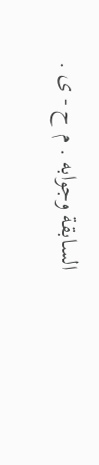السابقة وجوابه . م ح - ى .